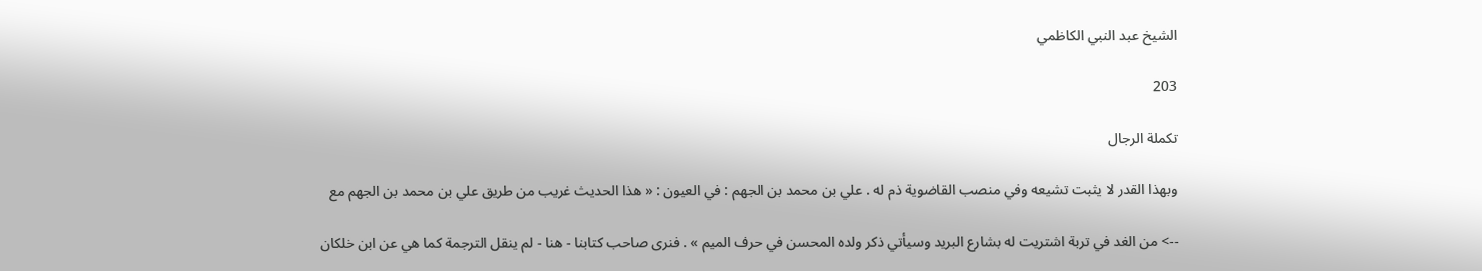الشيخ عبد النبي الكاظمي

203

تكملة الرجال

وبهذا القدر لا يثبت تشيعه وفي منصب القاضوية ذم له . علي بن محمد بن الجهم : في العيون : « هذا الحديث غريب من طريق علي بن محمد بن الجهم مع

--> من الغد في تربة اشتريت له بشارع البريد وسيأتي ذكر ولده المحسن في حرف الميم » . فنرى صاحب كتابنا - هنا - لم ينقل الترجمة كما هي عن ابن خلكان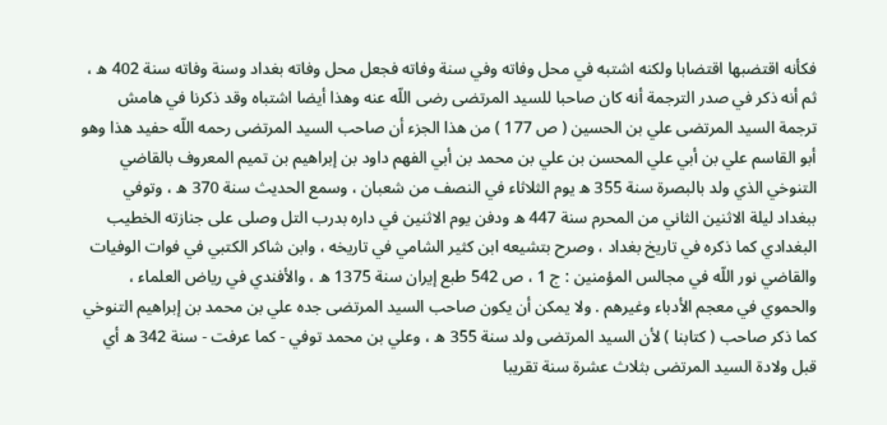فكأنه اقتضبها اقتضابا ولكنه اشتبه في محل وفاته وفي سنة وفاته فجعل محل وفاته بغداد وسنة وفاته سنة 402 ه ، ثم أنه ذكر في صدر الترجمة أنه كان صاحبا للسيد المرتضى رضى اللّه عنه وهذا أيضا اشتباه وقد ذكرنا في هامش ترجمة السيد المرتضى علي بن الحسين ( ص 177 ) من هذا الجزء أن صاحب السيد المرتضى رحمه اللّه حفيد هذا وهو أبو القاسم علي بن أبي علي المحسن بن علي بن محمد بن أبي الفهم داود بن إبراهيم بن تميم المعروف بالقاضي التنوخي الذي ولد بالبصرة سنة 355 ه يوم الثلاثاء في النصف من شعبان ، وسمع الحديث سنة 370 ه ، وتوفي ببغداد ليلة الاثنين الثاني من المحرم سنة 447 ه ودفن يوم الاثنين في داره بدرب التل وصلى على جنازته الخطيب البغدادي كما ذكره في تاريخ بغداد ، وصرح بتشيعه ابن كثير الشامي في تاريخه ، وابن شاكر الكتبي في فوات الوفيات والقاضي نور اللّه في مجالس المؤمنين : ج 1 ، ص 542 طبع إيران سنة 1375 ه ، والأفندي في رياض العلماء ، والحموي في معجم الأدباء وغيرهم . ولا يمكن أن يكون صاحب السيد المرتضى جده علي بن محمد بن إبراهيم التنوخي كما ذكر صاحب ( كتابنا ) لأن السيد المرتضى ولد سنة 355 ه ، وعلي بن محمد توفي - كما عرفت - سنة 342 ه أي قبل ولادة السيد المرتضى بثلاث عشرة سنة تقريبا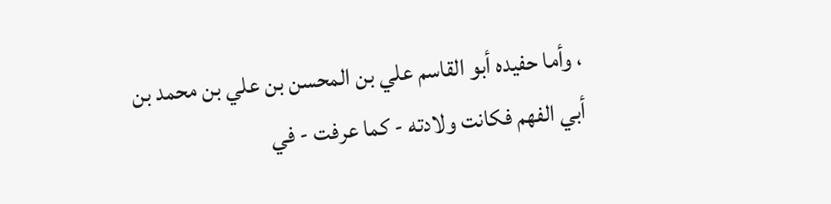، وأما حفيده أبو القاسم علي بن المحسن بن علي بن محمد بن أبي الفهم فكانت ولادته - كما عرفت - في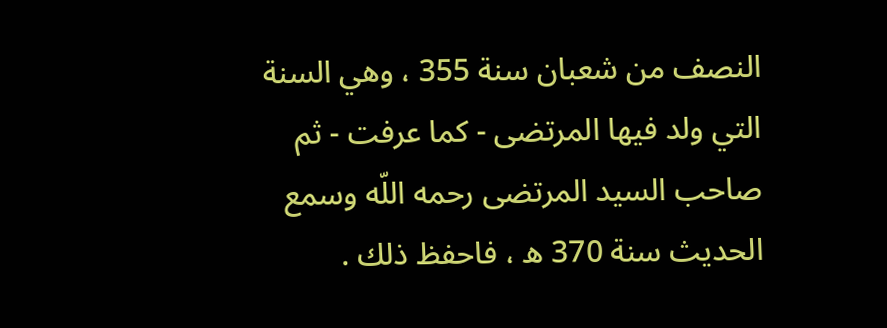النصف من شعبان سنة 355 ، وهي السنة التي ولد فيها المرتضى - كما عرفت - ثم صاحب السيد المرتضى رحمه اللّه وسمع الحديث سنة 370 ه ، فاحفظ ذلك .